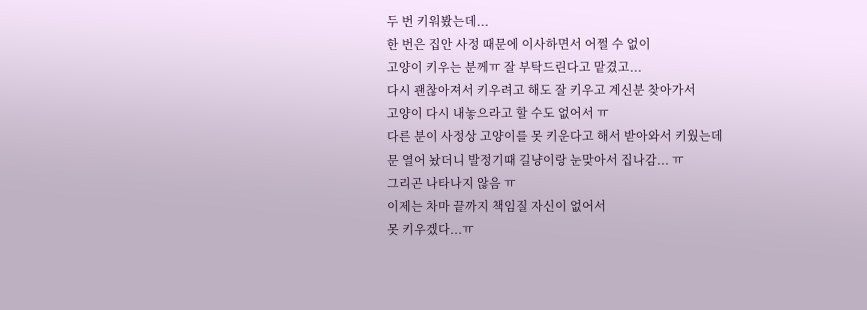두 번 키워봤는데...
한 번은 집안 사정 때문에 이사하면서 어쩔 수 없이
고양이 키우는 분께ㅠ 잘 부탁드린다고 맡겼고...
다시 괜찮아져서 키우려고 해도 잘 키우고 계신분 찾아가서
고양이 다시 내놓으라고 할 수도 없어서 ㅠ
다른 분이 사정상 고양이를 못 키운다고 해서 받아와서 키웠는데
문 열어 놨더니 발정기때 길냥이랑 눈맞아서 집나감... ㅠ
그리곤 나타나지 않음 ㅠ
이제는 차마 끝까지 책임질 자신이 없어서
못 키우겠다...ㅠ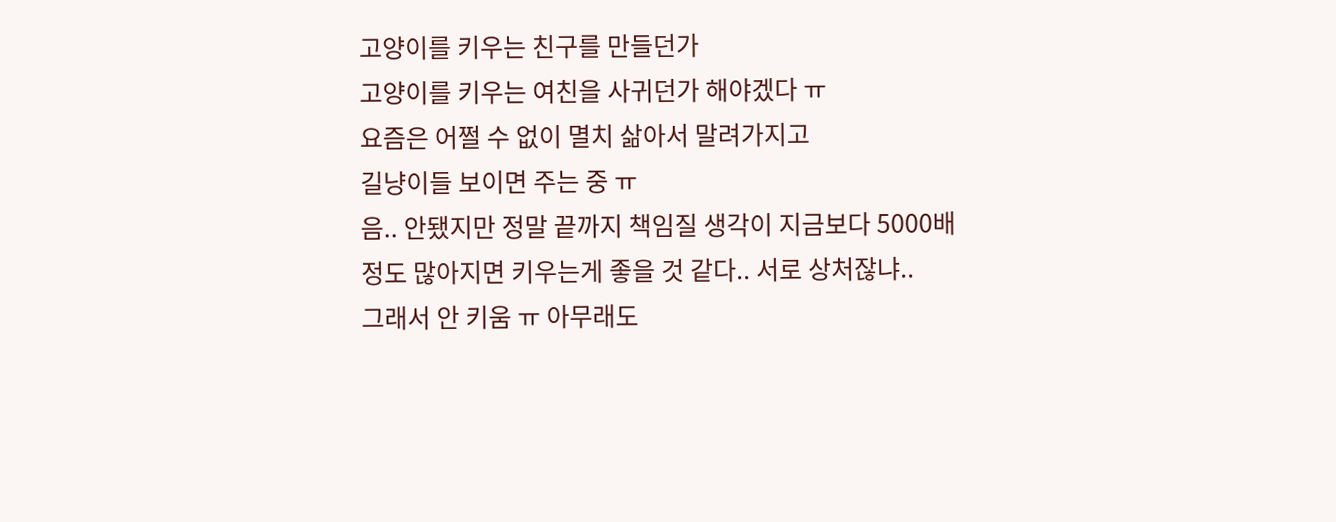고양이를 키우는 친구를 만들던가
고양이를 키우는 여친을 사귀던가 해야겠다 ㅠ
요즘은 어쩔 수 없이 멸치 삶아서 말려가지고
길냥이들 보이면 주는 중 ㅠ
음.. 안됐지만 정말 끝까지 책임질 생각이 지금보다 5000배정도 많아지면 키우는게 좋을 것 같다.. 서로 상처잖냐..
그래서 안 키움 ㅠ 아무래도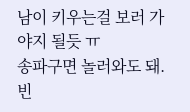남이 키우는걸 보러 가야지 될듯 ㅠ
송파구면 놀러와도 돼. 빈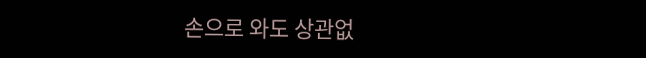손으로 와도 상관없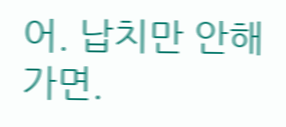어. 납치만 안해가면.